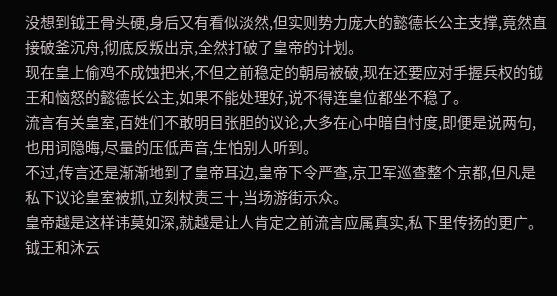没想到钺王骨头硬,身后又有看似淡然,但实则势力庞大的懿德长公主支撑,竟然直接破釜沉舟,彻底反叛出京,全然打破了皇帝的计划。
现在皇上偷鸡不成蚀把米,不但之前稳定的朝局被破,现在还要应对手握兵权的钺王和恼怒的懿德长公主,如果不能处理好,说不得连皇位都坐不稳了。
流言有关皇室,百姓们不敢明目张胆的议论,大多在心中暗自忖度,即便是说两句,也用词隐晦,尽量的压低声音,生怕别人听到。
不过,传言还是渐渐地到了皇帝耳边,皇帝下令严查,京卫军巡查整个京都,但凡是私下议论皇室被抓,立刻杖责三十,当场游街示众。
皇帝越是这样讳莫如深,就越是让人肯定之前流言应属真实,私下里传扬的更广。
钺王和沐云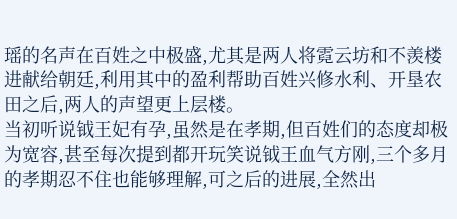瑶的名声在百姓之中极盛,尤其是两人将霓云坊和不羡楼进献给朝廷,利用其中的盈利帮助百姓兴修水利、开垦农田之后,两人的声望更上层楼。
当初听说钺王妃有孕,虽然是在孝期,但百姓们的态度却极为宽容,甚至每次提到都开玩笑说钺王血气方刚,三个多月的孝期忍不住也能够理解,可之后的进展,全然出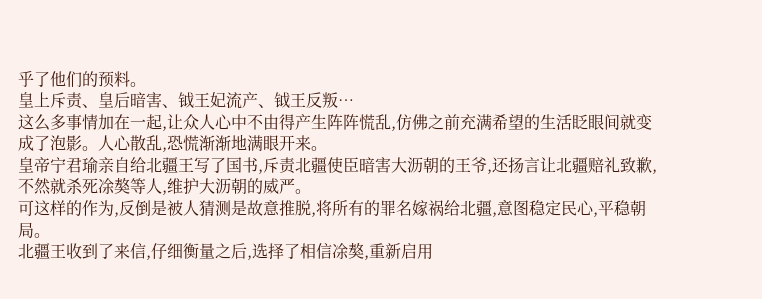乎了他们的预料。
皇上斥责、皇后暗害、钺王妃流产、钺王反叛…
这么多事情加在一起,让众人心中不由得产生阵阵慌乱,仿佛之前充满希望的生活眨眼间就变成了泡影。人心散乱,恐慌渐渐地满眼开来。
皇帝宁君瑜亲自给北疆王写了国书,斥责北疆使臣暗害大沥朝的王爷,还扬言让北疆赔礼致歉,不然就杀死凃獒等人,维护大沥朝的威严。
可这样的作为,反倒是被人猜测是故意推脱,将所有的罪名嫁祸给北疆,意图稳定民心,平稳朝局。
北疆王收到了来信,仔细衡量之后,选择了相信凃獒,重新启用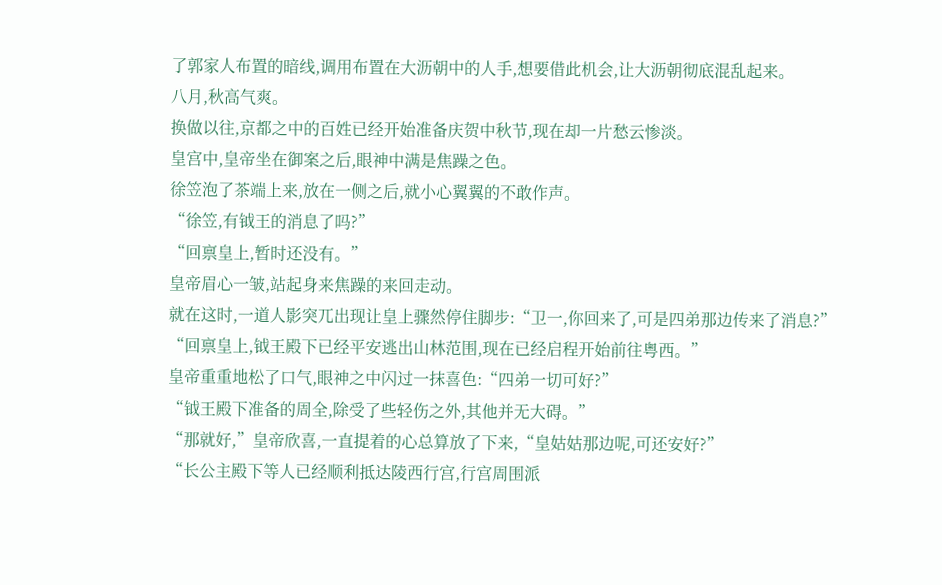了郭家人布置的暗线,调用布置在大沥朝中的人手,想要借此机会,让大沥朝彻底混乱起来。
八月,秋高气爽。
换做以往,京都之中的百姓已经开始准备庆贺中秋节,现在却一片愁云惨淡。
皇宫中,皇帝坐在御案之后,眼神中满是焦躁之色。
徐笠泡了茶端上来,放在一侧之后,就小心翼翼的不敢作声。
“徐笠,有钺王的消息了吗?”
“回禀皇上,暂时还没有。”
皇帝眉心一皱,站起身来焦躁的来回走动。
就在这时,一道人影突兀出现让皇上骤然停住脚步:“卫一,你回来了,可是四弟那边传来了消息?”
“回禀皇上,钺王殿下已经平安逃出山林范围,现在已经启程开始前往粤西。”
皇帝重重地松了口气,眼神之中闪过一抹喜色:“四弟一切可好?”
“钺王殿下准备的周全,除受了些轻伤之外,其他并无大碍。”
“那就好,”皇帝欣喜,一直提着的心总算放了下来,“皇姑姑那边呢,可还安好?”
“长公主殿下等人已经顺利抵达陵西行宫,行宫周围派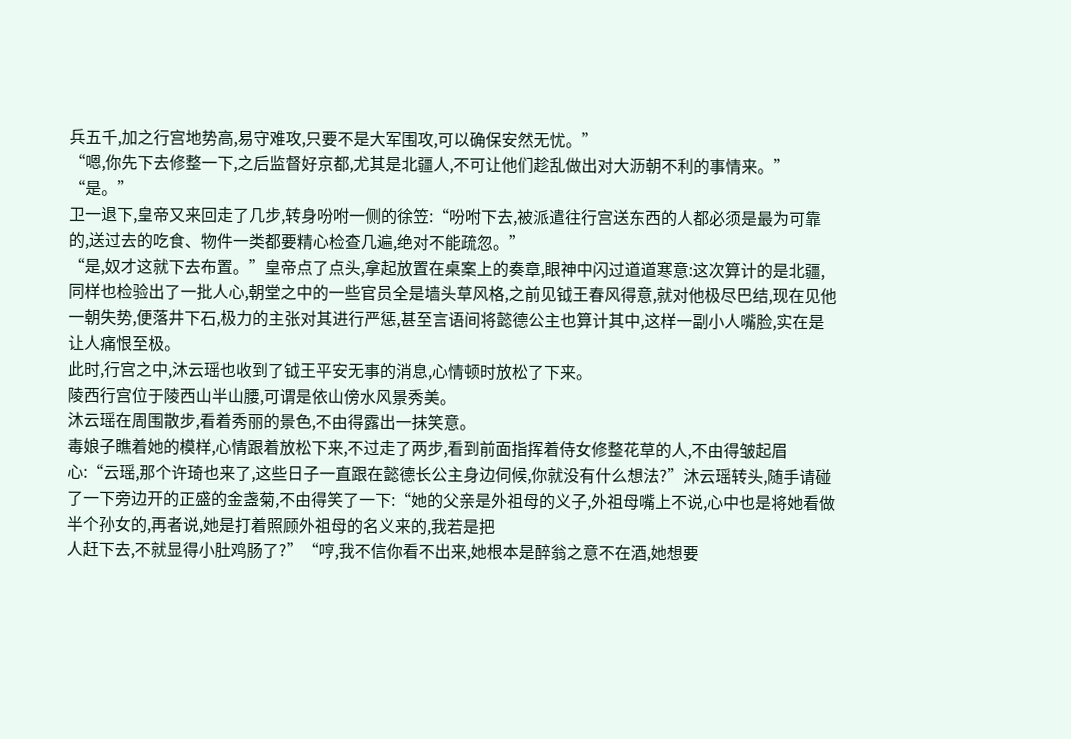兵五千,加之行宫地势高,易守难攻,只要不是大军围攻,可以确保安然无忧。”
“嗯,你先下去修整一下,之后监督好京都,尤其是北疆人,不可让他们趁乱做出对大沥朝不利的事情来。”
“是。”
卫一退下,皇帝又来回走了几步,转身吩咐一侧的徐笠:“吩咐下去,被派遣往行宫送东西的人都必须是最为可靠的,送过去的吃食、物件一类都要精心检查几遍,绝对不能疏忽。”
“是,奴才这就下去布置。”皇帝点了点头,拿起放置在桌案上的奏章,眼神中闪过道道寒意:这次算计的是北疆,同样也检验出了一批人心,朝堂之中的一些官员全是墙头草风格,之前见钺王春风得意,就对他极尽巴结,现在见他
一朝失势,便落井下石,极力的主张对其进行严惩,甚至言语间将懿德公主也算计其中,这样一副小人嘴脸,实在是让人痛恨至极。
此时,行宫之中,沐云瑶也收到了钺王平安无事的消息,心情顿时放松了下来。
陵西行宫位于陵西山半山腰,可谓是依山傍水风景秀美。
沐云瑶在周围散步,看着秀丽的景色,不由得露出一抹笑意。
毒娘子瞧着她的模样,心情跟着放松下来,不过走了两步,看到前面指挥着侍女修整花草的人,不由得皱起眉心:“云瑶,那个许琦也来了,这些日子一直跟在懿德长公主身边伺候,你就没有什么想法?”沐云瑶转头,随手请碰了一下旁边开的正盛的金盏菊,不由得笑了一下:“她的父亲是外祖母的义子,外祖母嘴上不说,心中也是将她看做半个孙女的,再者说,她是打着照顾外祖母的名义来的,我若是把
人赶下去,不就显得小肚鸡肠了?”“哼,我不信你看不出来,她根本是醉翁之意不在酒,她想要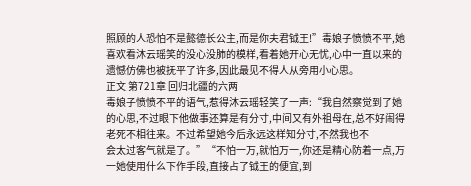照顾的人恐怕不是懿德长公主,而是你夫君钺王!”毒娘子愤愤不平,她喜欢看沐云瑶笑的没心没肺的模样,看着她开心无忧,心中一直以来的遗憾仿佛也被抚平了许多,因此最见不得人从旁用小心思。
正文 第721章 回归北疆的六两
毒娘子愤愤不平的语气,惹得沐云瑶轻笑了一声:“我自然察觉到了她的心思,不过眼下他做事还算是有分寸,中间又有外祖母在,总不好闹得老死不相往来。不过希望她今后永远这样知分寸,不然我也不
会太过客气就是了。”“不怕一万,就怕万一,你还是精心防着一点,万一她使用什么下作手段,直接占了钺王的便宜,到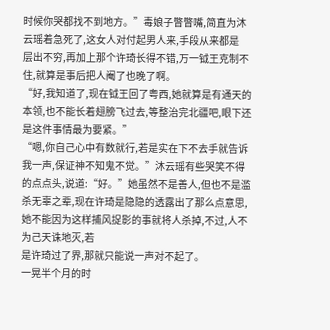时候你哭都找不到地方。”毒娘子瞥瞥嘴,简直为沐云瑶着急死了,这女人对付起男人来,手段从来都是
层出不穷,再加上那个许琦长得不错,万一钺王克制不住,就算是事后把人阉了也晚了啊。
“好,我知道了,现在钺王回了粤西,她就算是有通天的本领,也不能长着翅膀飞过去,等整治完北疆吧,眼下还是这件事情最为要紧。”
“嗯,你自己心中有数就行,若是实在下不去手就告诉我一声,保证神不知鬼不觉。”沐云瑶有些哭笑不得的点点头,说道:“好。”她虽然不是善人,但也不是滥杀无辜之辈,现在许琦是隐隐的透露出了那么点意思,她不能因为这样捕风捉影的事就将人杀掉,不过,人不为己天诛地灭,若
是许琦过了界,那就只能说一声对不起了。
一晃半个月的时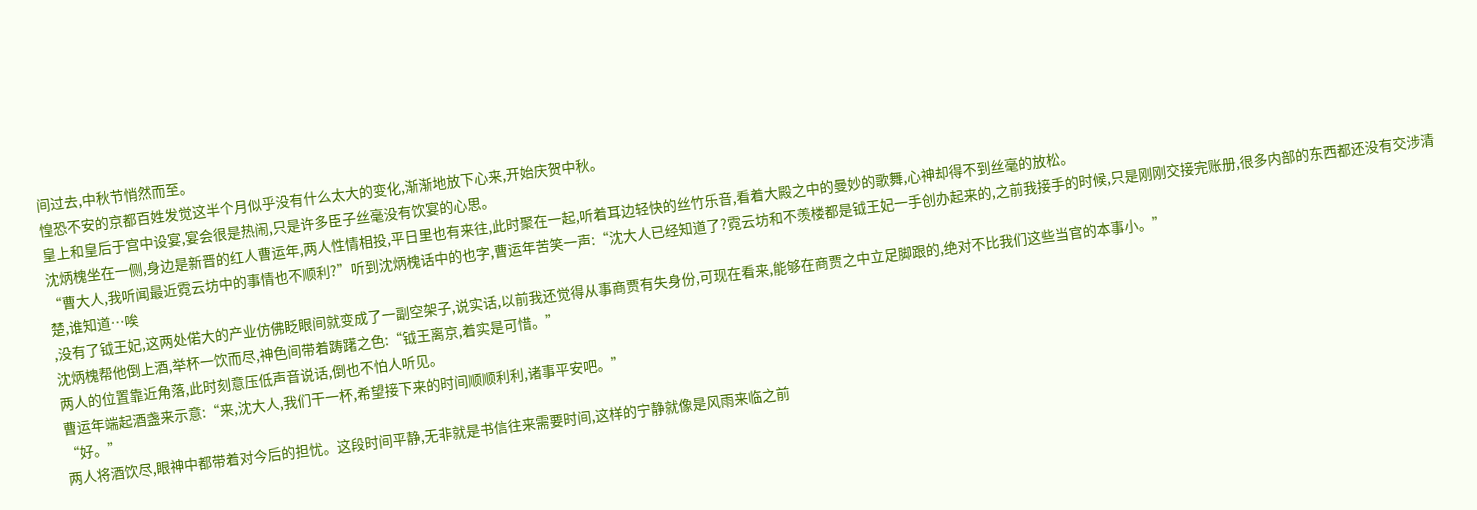间过去,中秋节悄然而至。
惶恐不安的京都百姓发觉这半个月似乎没有什么太大的变化,渐渐地放下心来,开始庆贺中秋。
皇上和皇后于宫中设宴,宴会很是热闹,只是许多臣子丝毫没有饮宴的心思。
沈炳槐坐在一侧,身边是新晋的红人曹运年,两人性情相投,平日里也有来往,此时聚在一起,听着耳边轻快的丝竹乐音,看着大殿之中的曼妙的歌舞,心神却得不到丝毫的放松。
“曹大人,我听闻最近霓云坊中的事情也不顺利?”听到沈炳槐话中的也字,曹运年苦笑一声:“沈大人已经知道了?霓云坊和不羡楼都是钺王妃一手创办起来的,之前我接手的时候,只是刚刚交接完账册,很多内部的东西都还没有交涉清楚,谁知道…唉
,没有了钺王妃,这两处偌大的产业仿佛眨眼间就变成了一副空架子,说实话,以前我还觉得从事商贾有失身份,可现在看来,能够在商贾之中立足脚跟的,绝对不比我们这些当官的本事小。”
沈炳槐帮他倒上酒,举杯一饮而尽,神色间带着踌躇之色:“钺王离京,着实是可惜。”
两人的位置靠近角落,此时刻意压低声音说话,倒也不怕人听见。
曹运年端起酒盏来示意:“来,沈大人,我们干一杯,希望接下来的时间顺顺利利,诸事平安吧。”
“好。”
两人将酒饮尽,眼神中都带着对今后的担忧。这段时间平静,无非就是书信往来需要时间,这样的宁静就像是风雨来临之前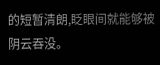的短暂清朗,眨眼间就能够被阴云吞没。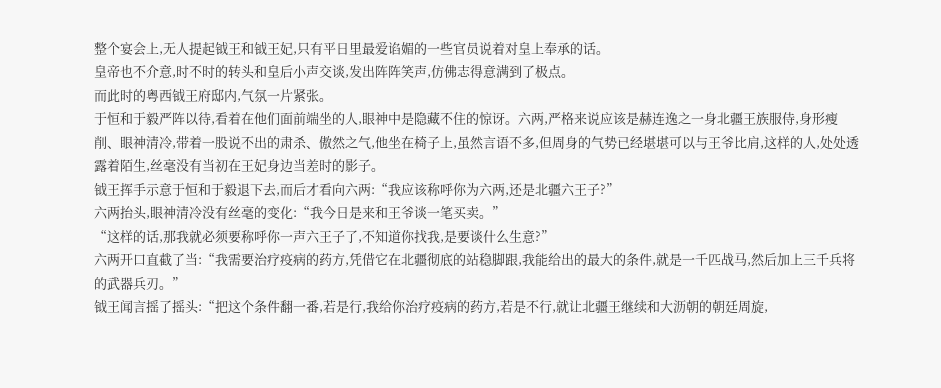整个宴会上,无人提起钺王和钺王妃,只有平日里最爱谄媚的一些官员说着对皇上奉承的话。
皇帝也不介意,时不时的转头和皇后小声交谈,发出阵阵笑声,仿佛志得意满到了极点。
而此时的粤西钺王府邸内,气氛一片紧张。
于恒和于毅严阵以待,看着在他们面前端坐的人,眼神中是隐藏不住的惊讶。六两,严格来说应该是赫连逸之一身北疆王族服侍,身形瘦削、眼神清冷,带着一股说不出的肃杀、傲然之气,他坐在椅子上,虽然言语不多,但周身的气势已经堪堪可以与王爷比肩,这样的人,处处透
露着陌生,丝毫没有当初在王妃身边当差时的影子。
钺王挥手示意于恒和于毅退下去,而后才看向六两:“我应该称呼你为六两,还是北疆六王子?”
六两抬头,眼神清冷没有丝毫的变化:“我今日是来和王爷谈一笔买卖。”
“这样的话,那我就必须要称呼你一声六王子了,不知道你找我,是要谈什么生意?”
六两开口直截了当:“我需要治疗疫病的药方,凭借它在北疆彻底的站稳脚跟,我能给出的最大的条件,就是一千匹战马,然后加上三千兵将的武器兵刃。”
钺王闻言摇了摇头:“把这个条件翻一番,若是行,我给你治疗疫病的药方,若是不行,就让北疆王继续和大沥朝的朝廷周旋,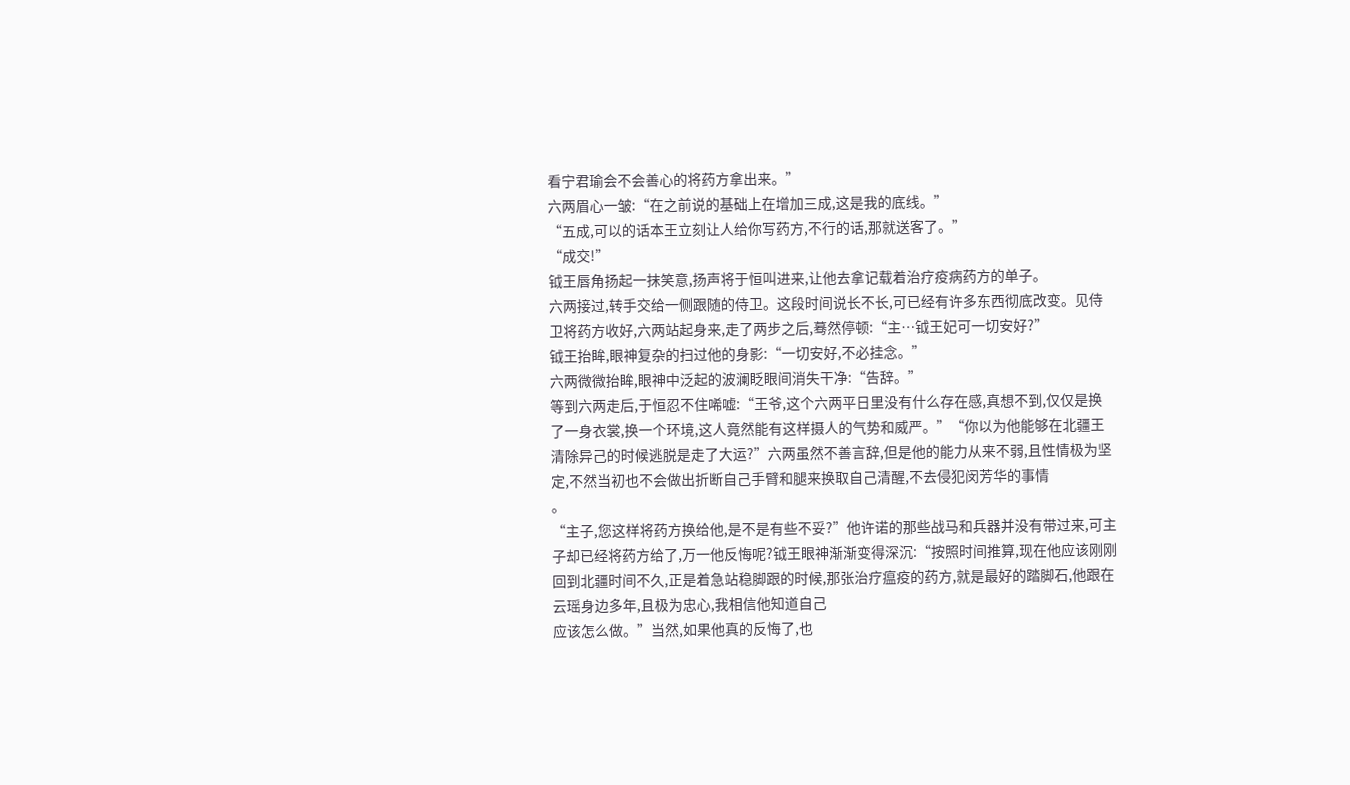看宁君瑜会不会善心的将药方拿出来。”
六两眉心一皱:“在之前说的基础上在增加三成,这是我的底线。”
“五成,可以的话本王立刻让人给你写药方,不行的话,那就送客了。”
“成交!”
钺王唇角扬起一抹笑意,扬声将于恒叫进来,让他去拿记载着治疗疫病药方的单子。
六两接过,转手交给一侧跟随的侍卫。这段时间说长不长,可已经有许多东西彻底改变。见侍卫将药方收好,六两站起身来,走了两步之后,蓦然停顿:“主…钺王妃可一切安好?”
钺王抬眸,眼神复杂的扫过他的身影:“一切安好,不必挂念。”
六两微微抬眸,眼神中泛起的波澜眨眼间消失干净:“告辞。”
等到六两走后,于恒忍不住唏嘘:“王爷,这个六两平日里没有什么存在感,真想不到,仅仅是换了一身衣裳,换一个环境,这人竟然能有这样摄人的气势和威严。”“你以为他能够在北疆王清除异己的时候逃脱是走了大运?”六两虽然不善言辞,但是他的能力从来不弱,且性情极为坚定,不然当初也不会做出折断自己手臂和腿来换取自己清醒,不去侵犯闵芳华的事情
。
“主子,您这样将药方换给他,是不是有些不妥?”他许诺的那些战马和兵器并没有带过来,可主子却已经将药方给了,万一他反悔呢?钺王眼神渐渐变得深沉:“按照时间推算,现在他应该刚刚回到北疆时间不久,正是着急站稳脚跟的时候,那张治疗瘟疫的药方,就是最好的踏脚石,他跟在云瑶身边多年,且极为忠心,我相信他知道自己
应该怎么做。”当然,如果他真的反悔了,也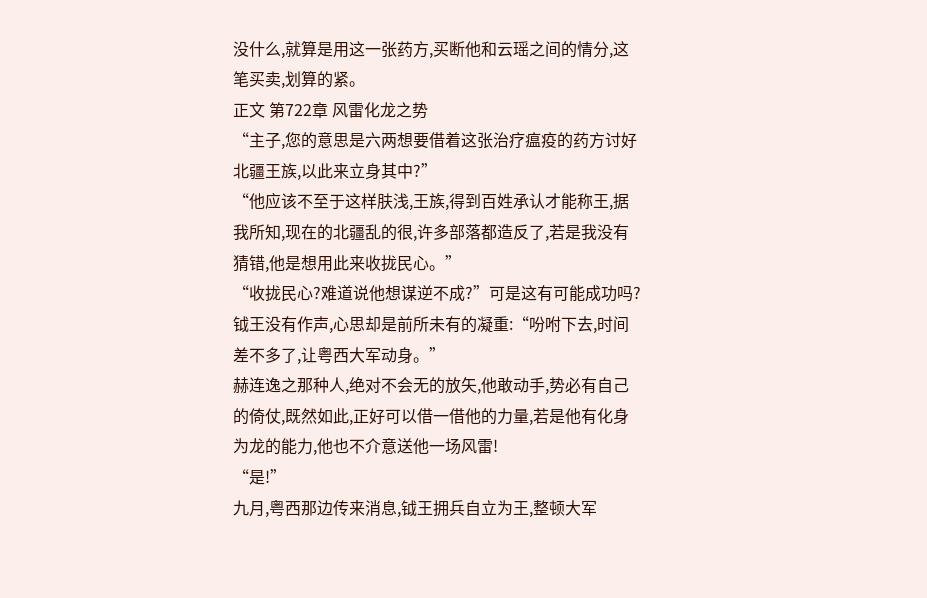没什么,就算是用这一张药方,买断他和云瑶之间的情分,这笔买卖,划算的紧。
正文 第722章 风雷化龙之势
“主子,您的意思是六两想要借着这张治疗瘟疫的药方讨好北疆王族,以此来立身其中?”
“他应该不至于这样肤浅,王族,得到百姓承认才能称王,据我所知,现在的北疆乱的很,许多部落都造反了,若是我没有猜错,他是想用此来收拢民心。”
“收拢民心?难道说他想谋逆不成?”可是这有可能成功吗?
钺王没有作声,心思却是前所未有的凝重:“吩咐下去,时间差不多了,让粤西大军动身。”
赫连逸之那种人,绝对不会无的放矢,他敢动手,势必有自己的倚仗,既然如此,正好可以借一借他的力量,若是他有化身为龙的能力,他也不介意送他一场风雷!
“是!”
九月,粤西那边传来消息,钺王拥兵自立为王,整顿大军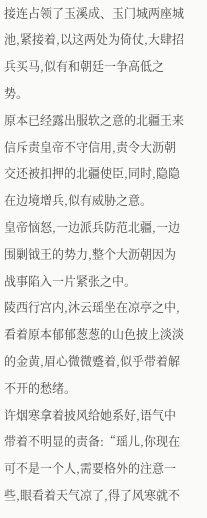接连占领了玉溪成、玉门城两座城池,紧接着,以这两处为倚仗,大肆招兵买马,似有和朝廷一争高低之势。
原本已经露出服软之意的北疆王来信斥责皇帝不守信用,责令大沥朝交还被扣押的北疆使臣,同时,隐隐在边境增兵,似有威胁之意。
皇帝恼怒,一边派兵防范北疆,一边围剿钺王的势力,整个大沥朝因为战事陷入一片紧张之中。
陵西行宫内,沐云瑶坐在凉亭之中,看着原本郁郁葱葱的山色披上淡淡的金黄,眉心微微蹙着,似乎带着解不开的愁绪。
许烟寒拿着披风给她系好,语气中带着不明显的责备:“瑶儿,你现在可不是一个人,需要格外的注意一些,眼看着天气凉了,得了风寒就不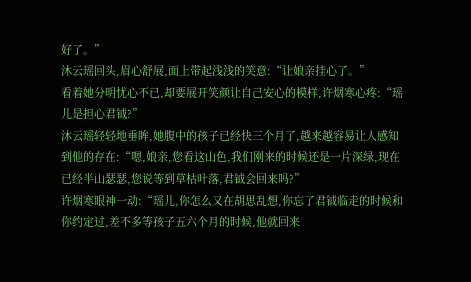好了。”
沐云瑶回头,眉心舒展,面上带起浅浅的笑意:“让娘亲挂心了。”
看着她分明忧心不已,却要展开笑颜让自己安心的模样,许烟寒心疼:“瑶儿是担心君钺?”
沐云瑶轻轻地垂眸,她腹中的孩子已经快三个月了,越来越容易让人感知到他的存在:“嗯,娘亲,您看这山色,我们刚来的时候还是一片深绿,现在已经半山瑟瑟,您说等到草枯叶落,君钺会回来吗?”
许烟寒眼神一动:“瑶儿,你怎么又在胡思乱想,你忘了君钺临走的时候和你约定过,差不多等孩子五六个月的时候,他就回来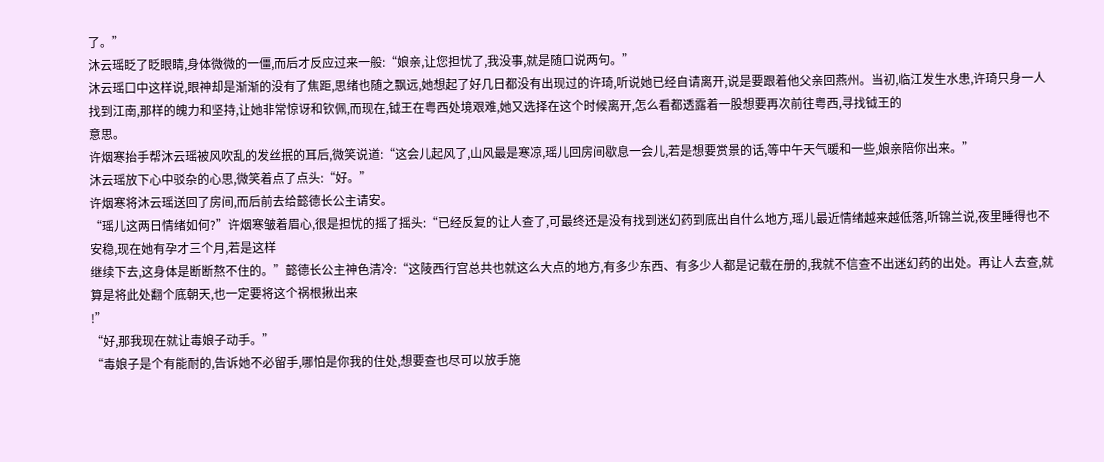了。”
沐云瑶眨了眨眼睛,身体微微的一僵,而后才反应过来一般:“娘亲,让您担忧了,我没事,就是随口说两句。”
沐云瑶口中这样说,眼神却是渐渐的没有了焦距,思绪也随之飘远,她想起了好几日都没有出现过的许琦,听说她已经自请离开,说是要跟着他父亲回燕州。当初,临江发生水患,许琦只身一人找到江南,那样的魄力和坚持,让她非常惊讶和钦佩,而现在,钺王在粤西处境艰难,她又选择在这个时候离开,怎么看都透露着一股想要再次前往粤西,寻找钺王的
意思。
许烟寒抬手帮沐云瑶被风吹乱的发丝抿的耳后,微笑说道:“这会儿起风了,山风最是寒凉,瑶儿回房间歇息一会儿,若是想要赏景的话,等中午天气暖和一些,娘亲陪你出来。”
沐云瑶放下心中驳杂的心思,微笑着点了点头:“好。”
许烟寒将沐云瑶送回了房间,而后前去给懿德长公主请安。
“瑶儿这两日情绪如何?”许烟寒皱着眉心,很是担忧的摇了摇头:“已经反复的让人查了,可最终还是没有找到迷幻药到底出自什么地方,瑶儿最近情绪越来越低落,听锦兰说,夜里睡得也不安稳,现在她有孕才三个月,若是这样
继续下去,这身体是断断熬不住的。”懿德长公主神色清冷:“这陵西行宫总共也就这么大点的地方,有多少东西、有多少人都是记载在册的,我就不信查不出迷幻药的出处。再让人去查,就算是将此处翻个底朝天,也一定要将这个祸根揪出来
!”
“好,那我现在就让毒娘子动手。”
“毒娘子是个有能耐的,告诉她不必留手,哪怕是你我的住处,想要查也尽可以放手施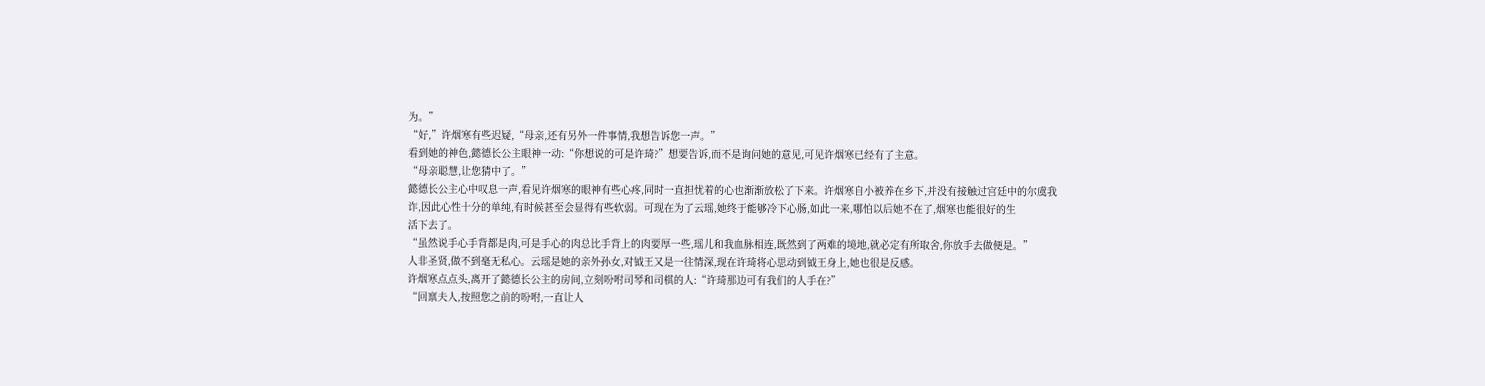为。”
“好,”许烟寒有些迟疑,“母亲,还有另外一件事情,我想告诉您一声。”
看到她的神色,懿德长公主眼神一动:“你想说的可是许琦?”想要告诉,而不是询问她的意见,可见许烟寒已经有了主意。
“母亲聪慧,让您猜中了。”
懿德长公主心中叹息一声,看见许烟寒的眼神有些心疼,同时一直担忧着的心也渐渐放松了下来。许烟寒自小被养在乡下,并没有接触过宫廷中的尔虞我诈,因此心性十分的单纯,有时候甚至会显得有些软弱。可现在为了云瑶,她终于能够冷下心肠,如此一来,哪怕以后她不在了,烟寒也能很好的生
活下去了。
“虽然说手心手背都是肉,可是手心的肉总比手背上的肉要厚一些,瑶儿和我血脉相连,既然到了两难的境地,就必定有所取舍,你放手去做便是。”
人非圣贤,做不到毫无私心。云瑶是她的亲外孙女,对钺王又是一往情深,现在许琦将心思动到钺王身上,她也很是反感。
许烟寒点点头,离开了懿德长公主的房间,立刻吩咐司琴和司棋的人:“许琦那边可有我们的人手在?”
“回禀夫人,按照您之前的吩咐,一直让人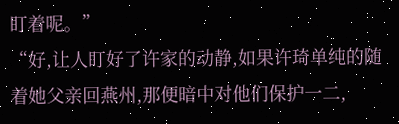盯着呢。”
“好,让人盯好了许家的动静,如果许琦单纯的随着她父亲回燕州,那便暗中对他们保护一二,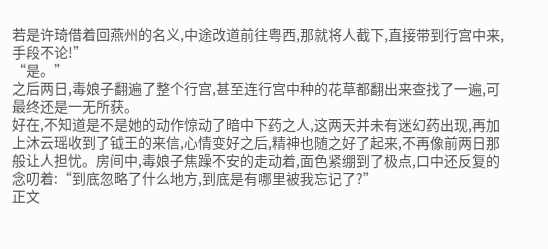若是许琦借着回燕州的名义,中途改道前往粤西,那就将人截下,直接带到行宫中来,手段不论!”
“是。”
之后两日,毒娘子翻遍了整个行宫,甚至连行宫中种的花草都翻出来查找了一遍,可最终还是一无所获。
好在,不知道是不是她的动作惊动了暗中下药之人,这两天并未有迷幻药出现,再加上沐云瑶收到了钺王的来信,心情变好之后,精神也随之好了起来,不再像前两日那般让人担忧。房间中,毒娘子焦躁不安的走动着,面色紧绷到了极点,口中还反复的念叨着:“到底忽略了什么地方,到底是有哪里被我忘记了?”
正文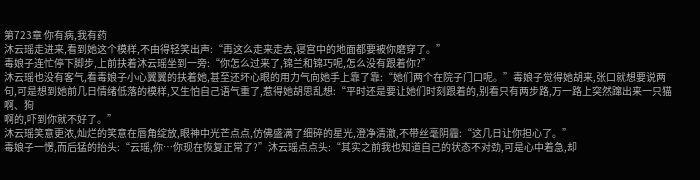第723章 你有病,我有药
沐云瑶走进来,看到她这个模样,不由得轻笑出声:“再这么走来走去,寝宫中的地面都要被你磨穿了。”
毒娘子连忙停下脚步,上前扶着沐云瑶坐到一旁:“你怎么过来了,锦兰和锦巧呢,怎么没有跟着你?”
沐云瑶也没有客气,看毒娘子小心翼翼的扶着她,甚至还坏心眼的用力气向她手上靠了靠:“她们两个在院子门口呢。”毒娘子觉得她胡来,张口就想要说两句,可是想到她前几日情绪低落的模样,又生怕自己语气重了,惹得她胡思乱想:“平时还是要让她们时刻跟着的,别看只有两步路,万一路上突然蹿出来一只猫啊、狗
啊的,吓到你就不好了。”
沐云瑶笑意更浓,灿烂的笑意在唇角绽放,眼神中光芒点点,仿佛盛满了细碎的星光,澄净清澈,不带丝毫阴霾:“这几日让你担心了。”
毒娘子一愣,而后猛的抬头:“云瑶,你…你现在恢复正常了?”沐云瑶点点头:“其实之前我也知道自己的状态不对劲,可是心中着急,却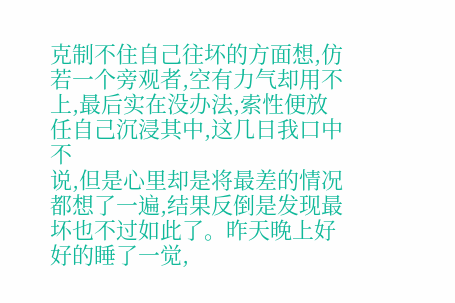克制不住自己往坏的方面想,仿若一个旁观者,空有力气却用不上,最后实在没办法,索性便放任自己沉浸其中,这几日我口中不
说,但是心里却是将最差的情况都想了一遍,结果反倒是发现最坏也不过如此了。昨天晚上好好的睡了一觉,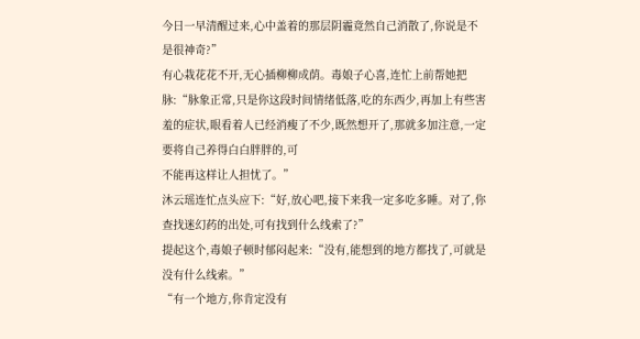今日一早清醒过来,心中盖着的那层阴霾竟然自己消散了,你说是不是很神奇?”
有心栽花花不开,无心插柳柳成荫。毒娘子心喜,连忙上前帮她把脉:“脉象正常,只是你这段时间情绪低落,吃的东西少,再加上有些害羞的症状,眼看着人已经消瘦了不少,既然想开了,那就多加注意,一定要将自己养得白白胖胖的,可
不能再这样让人担忧了。”
沐云瑶连忙点头应下:“好,放心吧,接下来我一定多吃多睡。对了,你查找迷幻药的出处,可有找到什么线索了?”
提起这个,毒娘子顿时郁闷起来:“没有,能想到的地方都找了,可就是没有什么线索。”
“有一个地方,你肯定没有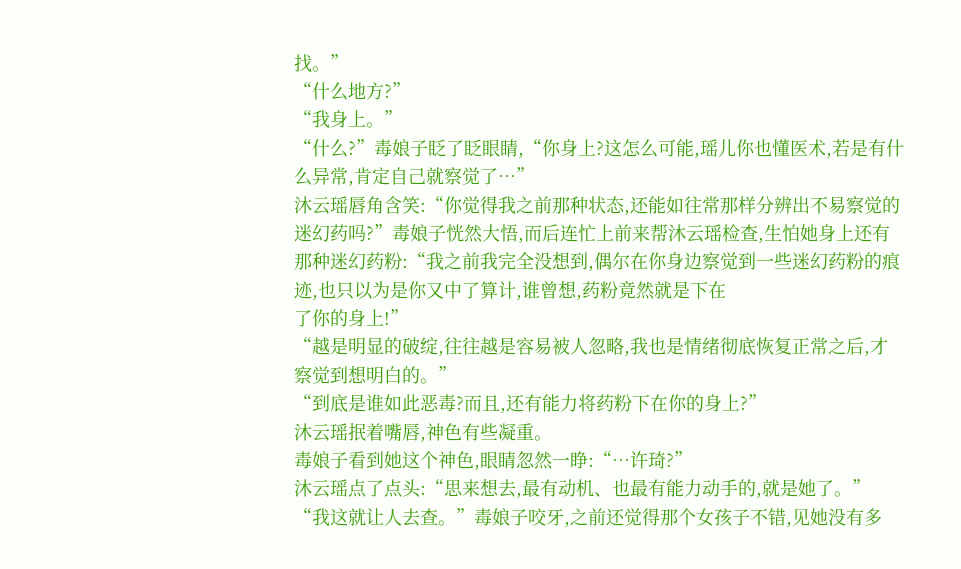找。”
“什么地方?”
“我身上。”
“什么?”毒娘子眨了眨眼睛,“你身上?这怎么可能,瑶儿你也懂医术,若是有什么异常,肯定自己就察觉了…”
沐云瑶唇角含笑:“你觉得我之前那种状态,还能如往常那样分辨出不易察觉的迷幻药吗?”毒娘子恍然大悟,而后连忙上前来帮沐云瑶检查,生怕她身上还有那种迷幻药粉:“我之前我完全没想到,偶尔在你身边察觉到一些迷幻药粉的痕迹,也只以为是你又中了算计,谁曾想,药粉竟然就是下在
了你的身上!”
“越是明显的破绽,往往越是容易被人忽略,我也是情绪彻底恢复正常之后,才察觉到想明白的。”
“到底是谁如此恶毒?而且,还有能力将药粉下在你的身上?”
沐云瑶抿着嘴唇,神色有些凝重。
毒娘子看到她这个神色,眼睛忽然一睁:“…许琦?”
沐云瑶点了点头:“思来想去,最有动机、也最有能力动手的,就是她了。”
“我这就让人去查。”毒娘子咬牙,之前还觉得那个女孩子不错,见她没有多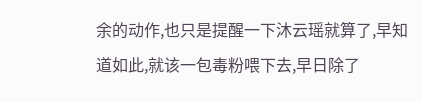余的动作,也只是提醒一下沐云瑶就算了,早知道如此,就该一包毒粉喂下去,早日除了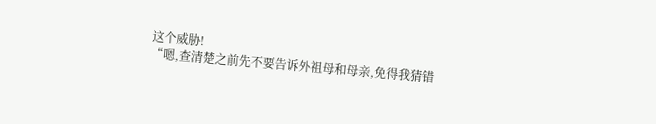这个威胁!
“嗯,查清楚之前先不要告诉外祖母和母亲,免得我猜错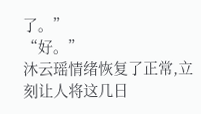了。”
“好。”
沐云瑶情绪恢复了正常,立刻让人将这几日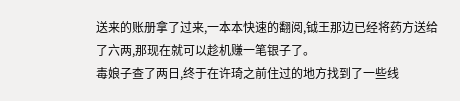送来的账册拿了过来,一本本快速的翻阅,钺王那边已经将药方送给了六两,那现在就可以趁机赚一笔银子了。
毒娘子查了两日,终于在许琦之前住过的地方找到了一些线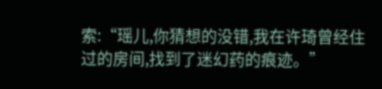索:“瑶儿,你猜想的没错,我在许琦曾经住过的房间,找到了迷幻药的痕迹。”